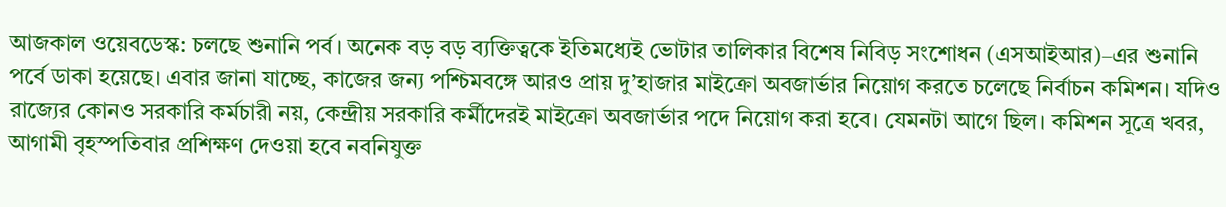আজকাল ওয়েবডেস্ক: চলছে শুনানি পর্ব। অনেক বড় বড় ব্যক্তিত্বকে ইতিমধ্যেই ভোটার তালিকার বিশেষ নিবিড় সংশোধন (এসআইআর)–এর শুনানি পর্বে ডাকা হয়েছে। এবার জানা যাচ্ছে, কাজের জন্য পশ্চিমবঙ্গে আরও প্রায় দু’হাজার মাইক্রো অবজার্ভার নিয়োগ করতে চলেছে নির্বাচন কমিশন। যদিও রাজ্যের কোনও সরকারি কর্মচারী নয়, কেন্দ্রীয় সরকারি কর্মীদেরই মাইক্রো অবজার্ভার পদে নিয়োগ করা হবে। যেমনটা আগে ছিল। কমিশন সূত্রে খবর, আগামী বৃহস্পতিবার প্রশিক্ষণ দেওয়া হবে নবনিযুক্ত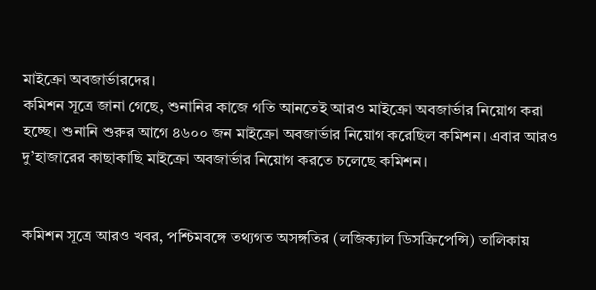মাইক্রো অবজার্ভারদের।
কমিশন সূত্রে জানা গেছে, শুনানির কাজে গতি আনতেই আরও মাইক্রো অবজার্ভার নিয়োগ করা হচ্ছে। শুনানি শুরুর আগে ৪৬০০ জন মাইক্রো অবজার্ভার নিয়োগ করেছিল কমিশন। এবার আরও দু’হাজারের কাছাকাছি মাইক্রো অবজার্ভার নিয়োগ করতে চলেছে কমিশন।


কমিশন সূত্রে আরও খবর, পশ্চিমবঙ্গে তথ্যগত অসঙ্গতির (লজিক্যাল ডিসক্রিপেন্সি) তালিকায়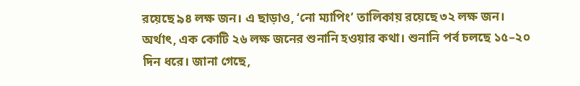রয়েছে ৯৪ লক্ষ জন। এ ছাড়াও, ‘নো ম্যাপিং’ তালিকায় রয়েছে ৩২ লক্ষ জন। অর্থাৎ, এক কোটি ২৬ লক্ষ জনের শুনানি হওয়ার কথা। শুনানি পর্ব চলছে ১৫–২০ দিন ধরে। জানা গেছে,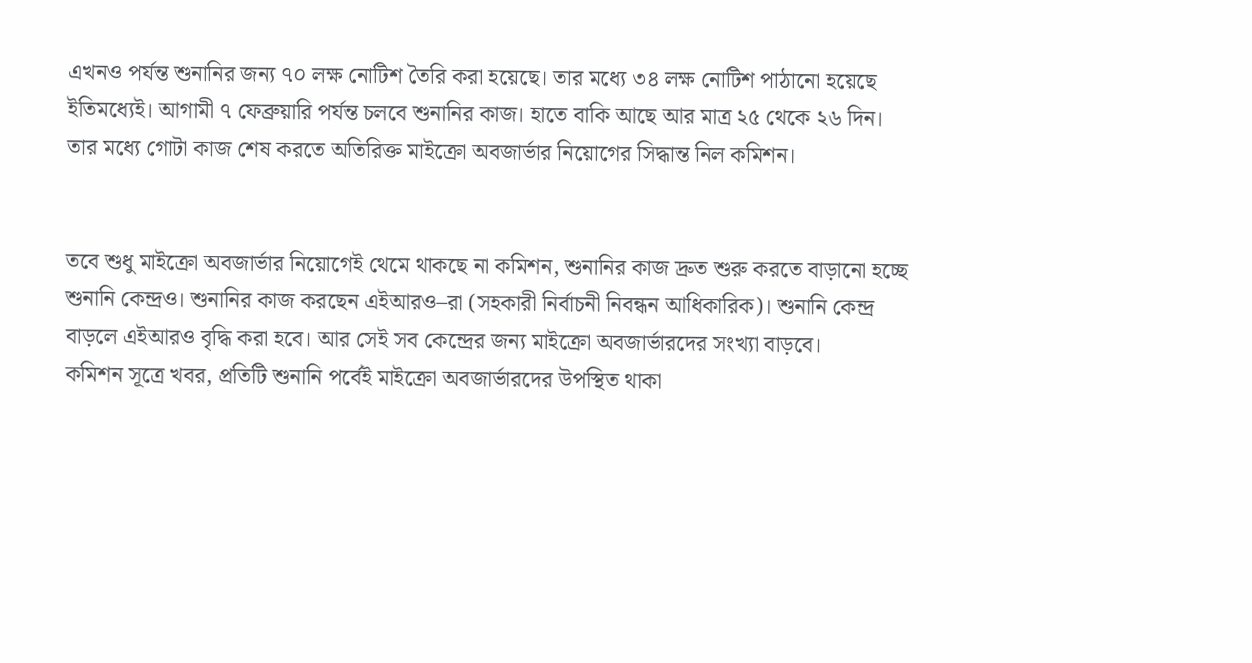এখনও পর্যন্ত শুনানির জন্য ৭০ লক্ষ নোটিশ তৈরি করা হয়েছে। তার মধ্যে ৩৪ লক্ষ নোটিশ পাঠানো হয়েছে ইতিমধ্যেই। আগামী ৭ ফেব্রুয়ারি পর্যন্ত চলবে শুনানির কাজ। হাতে বাকি আছে আর মাত্র ২৫ থেকে ২৬ দিন। তার মধ্যে গোটা কাজ শেষ করতে অতিরিক্ত মাইক্রো অবজার্ভার নিয়োগের সিদ্ধান্ত নিল কমিশন।


তবে শুধু মাইক্রো অবজার্ভার নিয়োগেই থেমে থাকছে না কমিশন, শুনানির কাজ দ্রুত শুরু করতে বাড়ানো হচ্ছে শুনানি কেন্দ্রও। শুনানির কাজ করছেন এইআরও–রা (সহকারী নির্বাচনী নিবন্ধন আধিকারিক)। শুনানি কেন্দ্র বাড়লে এইআরও বৃদ্ধি করা হবে। আর সেই সব কেন্দ্রের জন্য মাইক্রো অবজার্ভারদের সংখ্যা বাড়বে।
কমিশন সূত্রে খবর, প্রতিটি শুনানি পর্বেই মাইক্রো অবজার্ভারদের উপস্থিত থাকা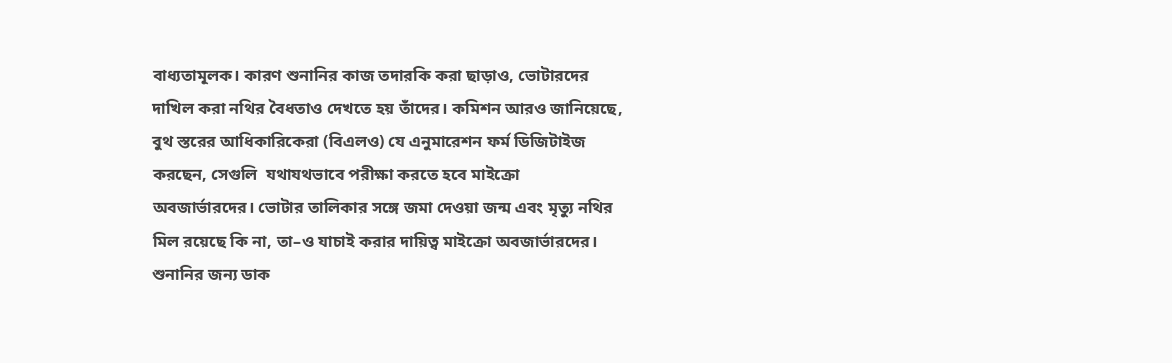বাধ্যতামূলক। কারণ শুনানির কাজ তদারকি করা ছাড়াও, ভোটারদের দাখিল করা নথির বৈধতাও দেখতে হয় তাঁদের। কমিশন আরও জানিয়েছে, বুথ স্তরের আধিকারিকেরা (বিএলও) যে এনুমারেশন ফর্ম ডিজিটাইজ করছেন, সেগুলি  যথাযথভাবে পরীক্ষা করতে হবে মাইক্রো অবজার্ভারদের। ভোটার তালিকার সঙ্গে জমা দেওয়া জন্ম এবং মৃত্যু নথির মিল রয়েছে কি না, তা–ও যাচাই করার দায়িত্ব মাইক্রো অবজার্ভারদের। শুনানির জন্য ডাক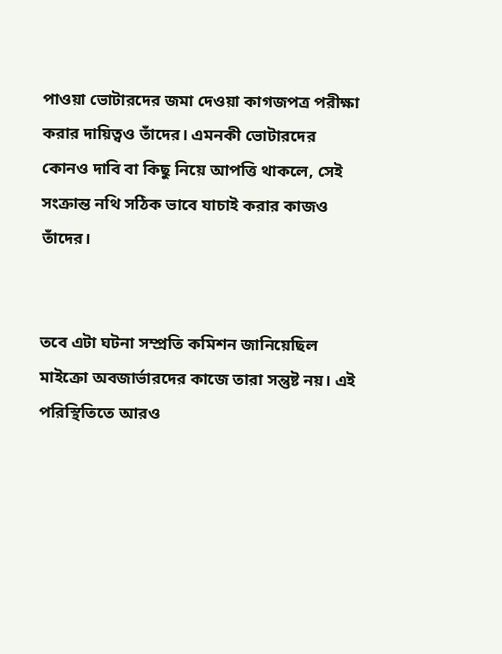পাওয়া ভোটারদের জমা দেওয়া কাগজপত্র পরীক্ষা করার দায়িত্বও তাঁদের। এমনকী ভোটারদের কোনও দাবি বা কিছু নিয়ে আপত্তি থাকলে, সেই সংক্রান্ত নথি সঠিক ভাবে যাচাই করার কাজও তাঁদের।


তবে এটা ঘটনা সম্প্রতি কমিশন জানিয়েছিল মাইক্রো অবজার্ভারদের কাজে তারা সন্তুষ্ট নয়। এই পরিস্থিতিতে আরও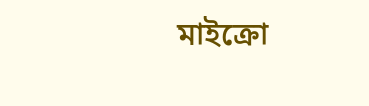মাইক্রো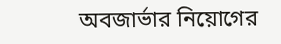অবজার্ভার নিয়োগের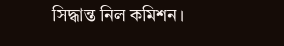সিদ্ধান্ত নিল কমিশন।